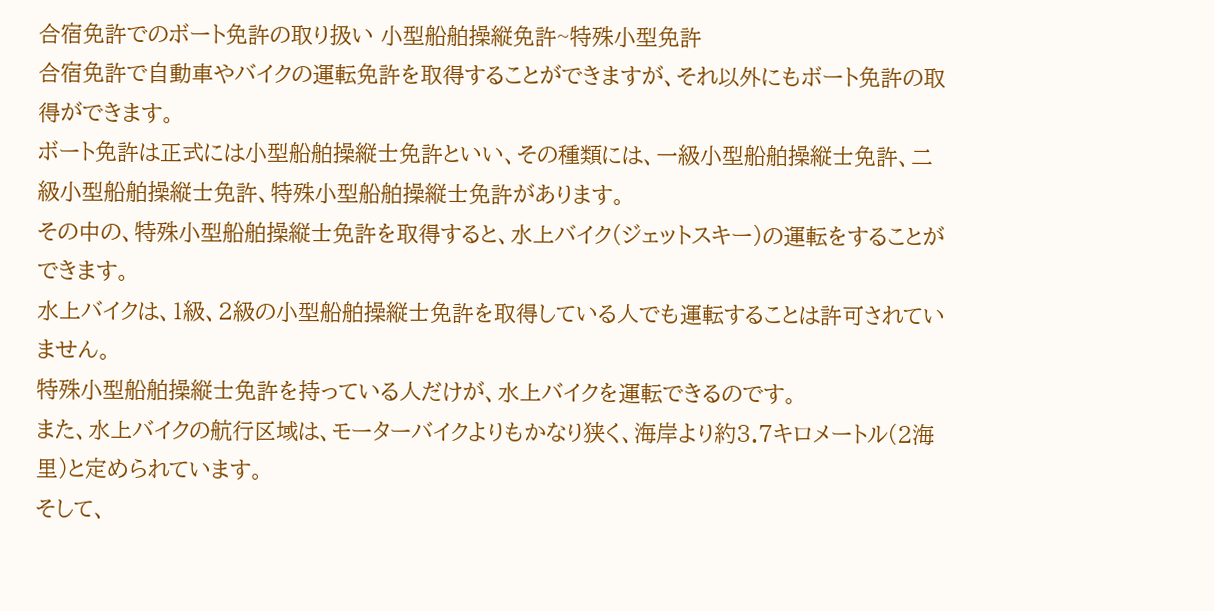合宿免許でのボート免許の取り扱い 小型船舶操縦免許~特殊小型免許
合宿免許で自動車やバイクの運転免許を取得することができますが、それ以外にもボート免許の取得ができます。
ボート免許は正式には小型船舶操縦士免許といい、その種類には、一級小型船舶操縦士免許、二級小型船舶操縦士免許、特殊小型船舶操縦士免許があります。
その中の、特殊小型船舶操縦士免許を取得すると、水上バイク(ジェットスキー)の運転をすることができます。
水上バイクは、1級、2級の小型船舶操縦士免許を取得している人でも運転することは許可されていません。
特殊小型船舶操縦士免許を持っている人だけが、水上バイクを運転できるのです。
また、水上バイクの航行区域は、モーターバイクよりもかなり狭く、海岸より約3.7キロメートル(2海里)と定められています。
そして、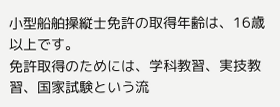小型船舶操縦士免許の取得年齢は、16歳以上です。
免許取得のためには、学科教習、実技教習、国家試験という流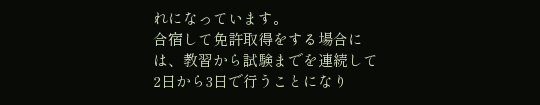れになっています。
合宿して免許取得をする場合には、教習から試験までを連続して2日から3日で行うことになり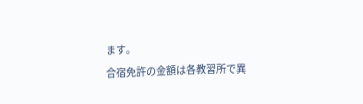ます。
合宿免許の金額は各教習所で異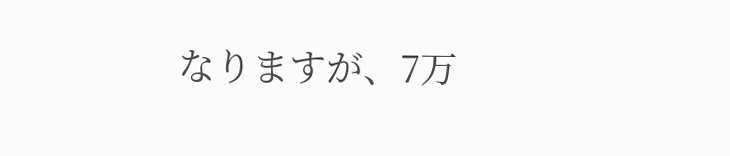なりますが、7万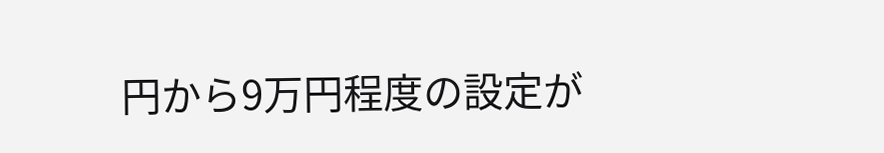円から9万円程度の設定が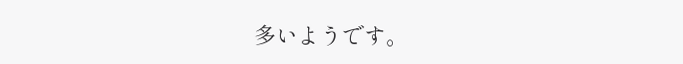多いようです。